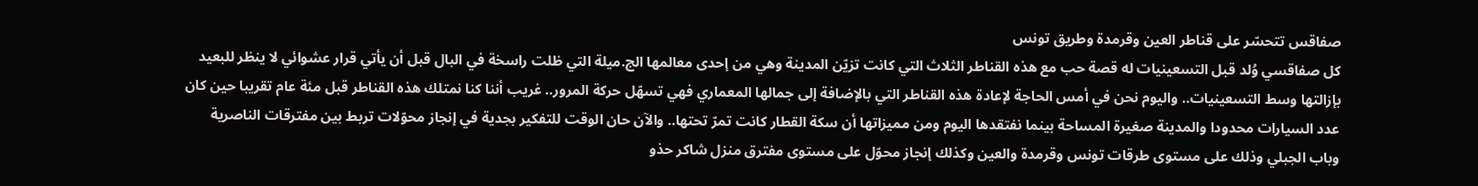صفاقس تتحسّر على قناطر العين وقرمدة وطريق تونس
كل صفاقسي وُلد قبل التسعينيات له قصة حب مع هذه القناطر الثلاث التي كانت تزيّن المدينة وهي من إحدى معالمها الج.ميلة التي ظلت راسخة في البال قبل أن يأتي قرار عشوائي لا ينظر للبعيد بإزالتها وسط التسعينيات.. واليوم نحن في أمس الحاجة لإعادة هذه القناطر التي بالإضافة إلى جمالها المعماري فهي تسهّل حركة المرور.. غريب أننا كنا نمتلك هذه القناطر قبل مئة عام تقريبا حين كان عدد السيارات محدودا والمدينة صغيرة المساحة بينما نفتقدها اليوم ومن مميزاتها أن سكة القطار كانت تمرّ تحتها.. والآن حان الوقت للتفكير بجدية في إنجاز محوّلات تربط بين مفترقات الناصرية وباب الجبلي وذلك على مستوى طرقات تونس وقرمدة والعين وكذلك إنجاز محوّل على مستوى مفترق منزل شاكر حذو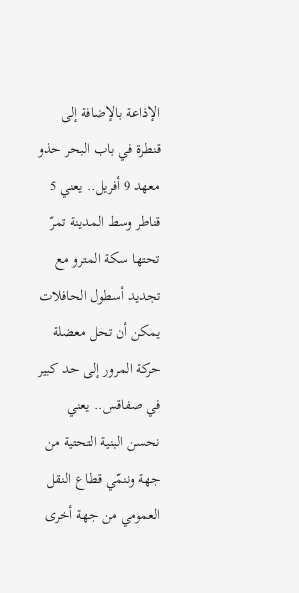الإذاعة بالإضافة إلى قنطرة في باب البحر حذو معهد 9 أفريل.. يعني 5 قناطر وسط المدينة تمرّ تحتها سكة المترو مع تجديد أسطول الحافلات يمكن أن تحل معضلة حركة المرور إلى حد كبير في صفاقس.. يعني نحسن البنية التحتية من جهة وننمّي قطاع النقل العمومي من جهة أخرى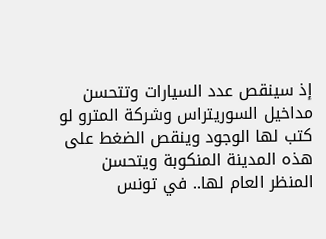إذ سينقص عدد السيارات وتتحسن مداخيل السوريتراس وشركة المترو لو كتب لها الوجود وينقص الضغط على هذه المدينة المنكوبة ويتحسن المنظر العام لها.. في تونس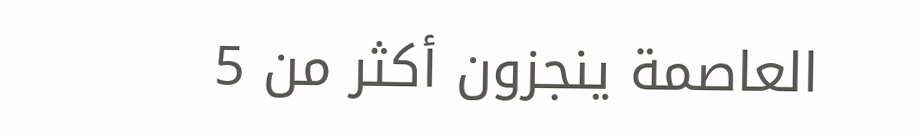العاصمة ينجزون أكثر من 5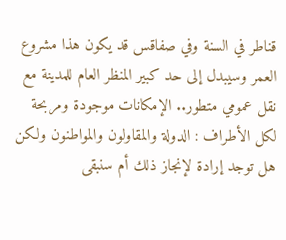قناطر في السنة وفي صفاقس قد يكون هذا مشروع العمر وسيبدل إلى حد كبير المنظر العام للمدينة مع نقل عمومي متطور.. الإمكانات موجودة ومربحة لكل الأطراف : الدولة والمقاولون والمواطنون ولكن هل توجد إرادة لإنجاز ذلك أم سنبقى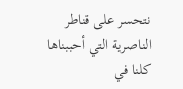نتحسر على قناطر الناصرية التي أحببناها كلنا في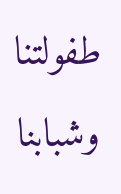طفولتنا وشبابنا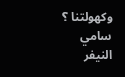وكهولتنا ؟
سامي النيفر